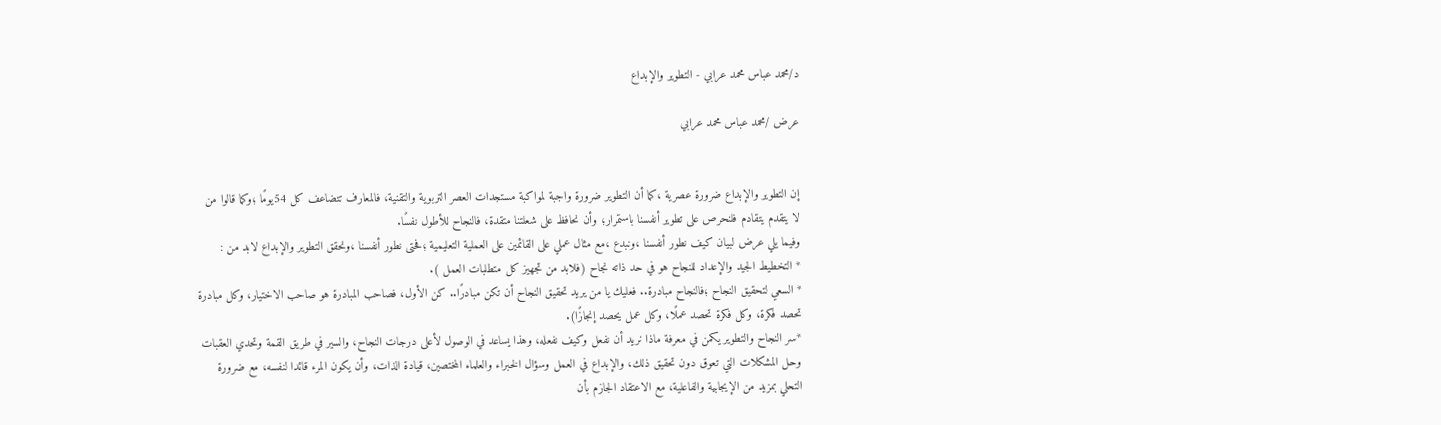د/محمد عباس محمد عرابي - التطوير والإبداع

عرض /محمد عباس محمد عرابي


إن التطوير والإبداع ضرورة عصرية ،كما أن التطوير ضرورة واجبة لمواكبة مستجدات العصر التربوية والتقنية، فالمعارف تتضاعف كل 54يومًا ؛وكما قالوا من لا يتقدم يتقادم فلنحرص على تطوير أنفسنا باستمرار؛ وأن نحافظ على شعلتنا متقدة، فالنجاح للأطول نفسًا.
وفيما يلي عرض لبيان كيف نطور أنفسنا ،ونبدع ،مع مثال عملي على القائمين على العملية التعليمية ؛فحتى نطور أنفسنا ،ونحقق التطوير والإبداع لابد من :
* التخطيط الجيد والإعداد للنجاح هو في حد ذاته نجاح (فلابد من تجهيز كل متطلبات العمل ).
* السعي لتحقيق النجاح ؛فالنجاح مبادرة.. فعليك يا من يريد تحقيق النجاح أن تكن مبادرًا.. كن الأول، فصاحب المبادرة هو صاحب الاختيار، وكل مبادرة تحصد فكرة، وكل فكرة تحصد عملًا، وكل عمل يحصد إنجازًا).
*سر النجاح والتطوير يكمن في معرفة ماذا نريد أن نفعل وكيف نفعله، وهذا يساعد في الوصول لأعلى درجات النجاح، والسير في طريق القمة وتحدي العقبات وحل المشكلات التي تعوق دون تحقيق ذلك، والإبداع في العمل وسؤال الخبراء والعلماء المختصين، قيادة الذات، وأن يكون المرء قائدا لنفسه، مع ضرورة التحلي بمزيد من الإيجابية والفاعلية، مع الاعتقاد الجازم بأن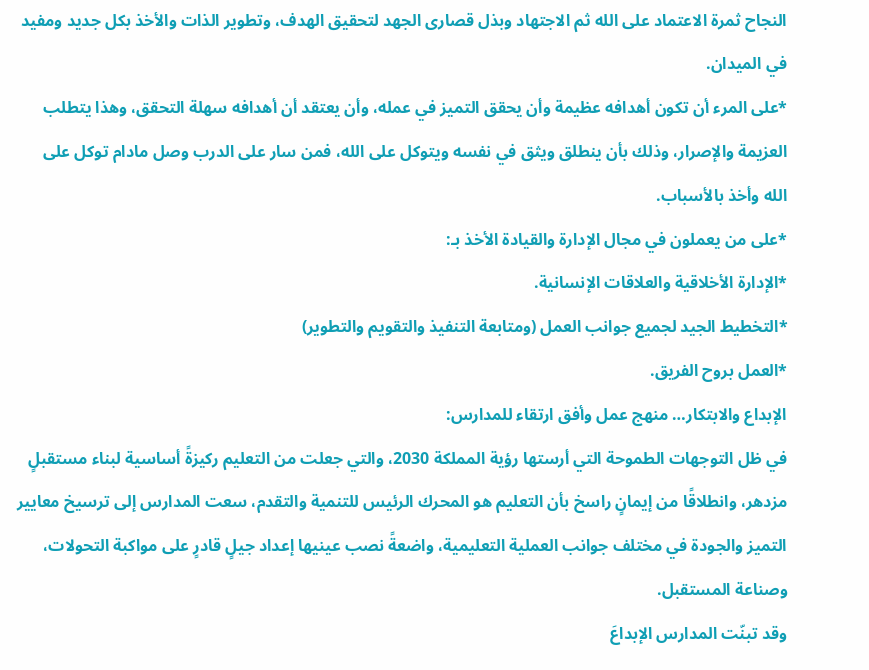النجاح ثمرة الاعتماد على الله ثم الاجتهاد وبذل قصارى الجهد لتحقيق الهدف، وتطوير الذات والأخذ بكل جديد ومفيد في الميدان.
*على المرء أن تكون أهدافه عظيمة وأن يحقق التميز في عمله، وأن يعتقد أن أهدافه سهلة التحقق، وهذا يتطلب العزيمة والإصرار، وذلك بأن ينطلق ويثق في نفسه ويتوكل على الله، فمن سار على الدرب وصل مادام توكل على الله وأخذ بالأسباب.
*على من يعملون في مجال الإدارة والقيادة الأخذ بـ:
*الإدارة الأخلاقية والعلاقات الإنسانية.
*التخطيط الجيد لجميع جوانب العمل (ومتابعة التنفيذ والتقويم والتطوير)
*العمل بروح الفريق.
الإبداع والابتكار… منهج عمل وأفق ارتقاء للمدارس:
في ظل التوجهات الطموحة التي أرستها رؤية المملكة 2030، والتي جعلت من التعليم ركيزةً أساسية لبناء مستقبلٍ مزدهر، وانطلاقًا من إيمانٍ راسخ بأن التعليم هو المحرك الرئيس للتنمية والتقدم، سعت المدارس إلى ترسيخ معايير التميز والجودة في مختلف جوانب العملية التعليمية، واضعةً نصب عينيها إعداد جيلٍ قادرٍ على مواكبة التحولات، وصناعة المستقبل.
وقد تبنّت المدارس الإبداعَ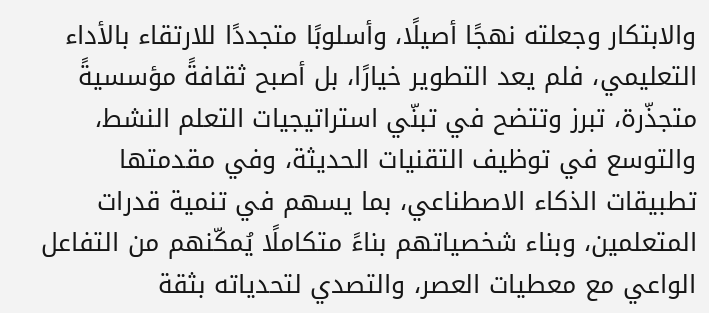والابتكار وجعلته نهجًا أصيلًا، وأسلوبًا متجددًا للارتقاء بالأداء التعليمي، فلم يعد التطوير خيارًا، بل أصبح ثقافةً مؤسسيةً متجذّرة، تبرز وتتضح في تبنّي استراتيجيات التعلم النشط، والتوسع في توظيف التقنيات الحديثة، وفي مقدمتها تطبيقات الذكاء الاصطناعي، بما يسهم في تنمية قدرات المتعلمين، وبناء شخصياتهم بناءً متكاملًا يُمكّنهم من التفاعل الواعي مع معطيات العصر، والتصدي لتحدياته بثقة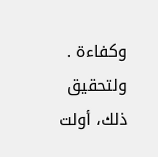وكفاءة .
ولتحقيق ذلك، أولت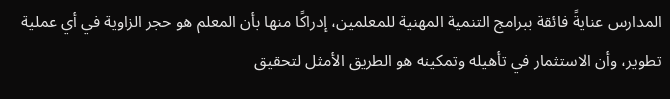المدارس عنايةً فائقة ببرامج التنمية المهنية للمعلمين، إدراكًا منها بأن المعلم هو حجر الزاوية في أي عملية تطوير، وأن الاستثمار في تأهيله وتمكينه هو الطريق الأمثل لتحقيق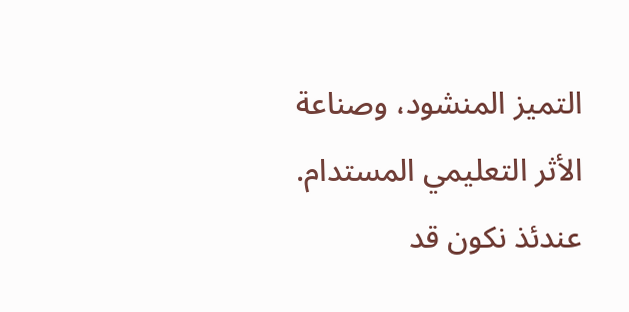التميز المنشود، وصناعة الأثر التعليمي المستدام.
عندئذ نكون قد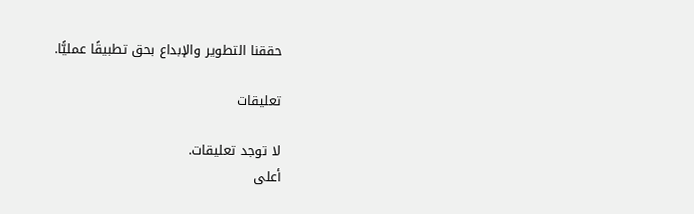حققنا التطوير والإبداع بحق تطبيقًا عمليًّا.

تعليقات

لا توجد تعليقات.
أعلى